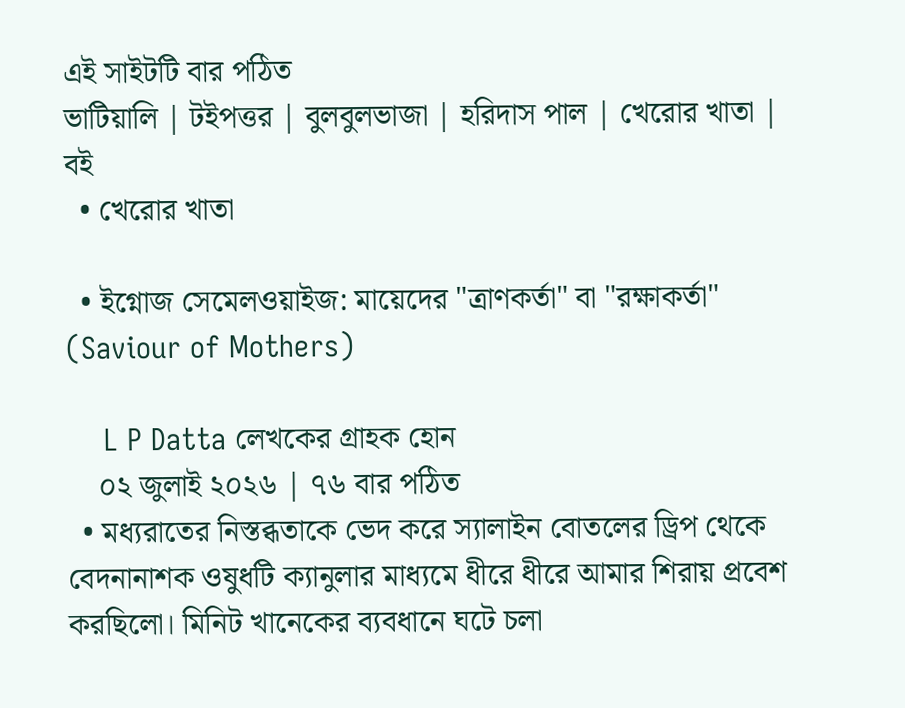এই সাইটটি বার পঠিত
ভাটিয়ালি | টইপত্তর | বুলবুলভাজা | হরিদাস পাল | খেরোর খাতা | বই
  • খেরোর খাতা

  • ইগ্নোজ সেমেলওয়াইজ: মায়েদের "ত্রাণকর্তা" বা "রক্ষাকর্তা" (Saviour of Mothers)

    L P Datta লেখকের গ্রাহক হোন
    ০২ জুলাই ২০২৬ | ৭৬ বার পঠিত
  • মধ্যরাতের নিস্তব্ধতাকে ভেদ করে স্যালাইন বোতলের ড্রিপ থেকে বেদনানাশক ওষুধটি ক্যানুলার মাধ্যমে ধীরে ধীরে আমার শিরায় প্রবেশ করছিলো। মিনিট খানেকের ব্যবধানে ঘটে চলা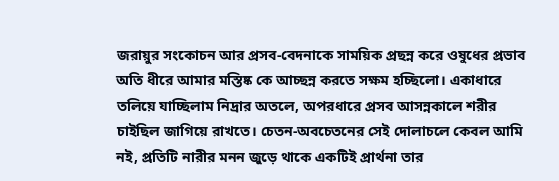জরায়ুর সংকোচন আর প্রসব-বেদনাকে সাময়িক প্রছন্ন করে ওষুধের প্রভাব অতি ধীরে আমার মস্তিষ্ক কে আচ্ছন্ন করতে সক্ষম হচ্ছিলো। একাধারে তলিয়ে যাচ্ছিলাম নিদ্রার অতলে, অপরধারে প্রসব আসন্নকালে শরীর চাইছিল জাগিয়ে রাখতে। চেতন-অবচেতনের সেই দোলাচলে কেবল আমি নই, প্রতিটি নারীর মনন জুড়ে থাকে একটিই প্রার্থনা তার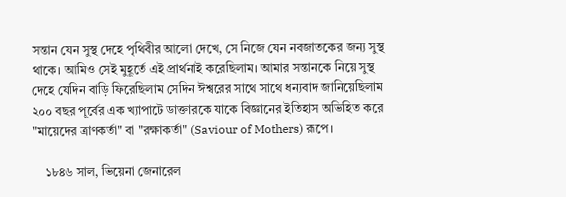সন্তান যেন সুস্থ দেহে পৃথিবীর আলো দেখে, সে নিজে যেন নবজাতকের জন্য সুস্থ থাকে। আমিও সেই মুহূর্তে এই প্রার্থনাই করেছিলাম। আমার সন্তানকে নিয়ে সুস্থ দেহে যেদিন বাড়ি ফিরেছিলাম সেদিন ঈশ্বরের সাথে সাথে ধন্যবাদ জানিয়েছিলাম ২০০ বছর পূর্বের এক খ্যাপাটে ডাক্তারকে যাকে বিজ্ঞানের ইতিহাস অভিহিত করে "মায়েদের ত্রাণকর্তা" বা "রক্ষাকর্তা" (Saviour of Mothers) রূপে।

    ১৮৪৬ সাল, ভিয়েনা জেনারেল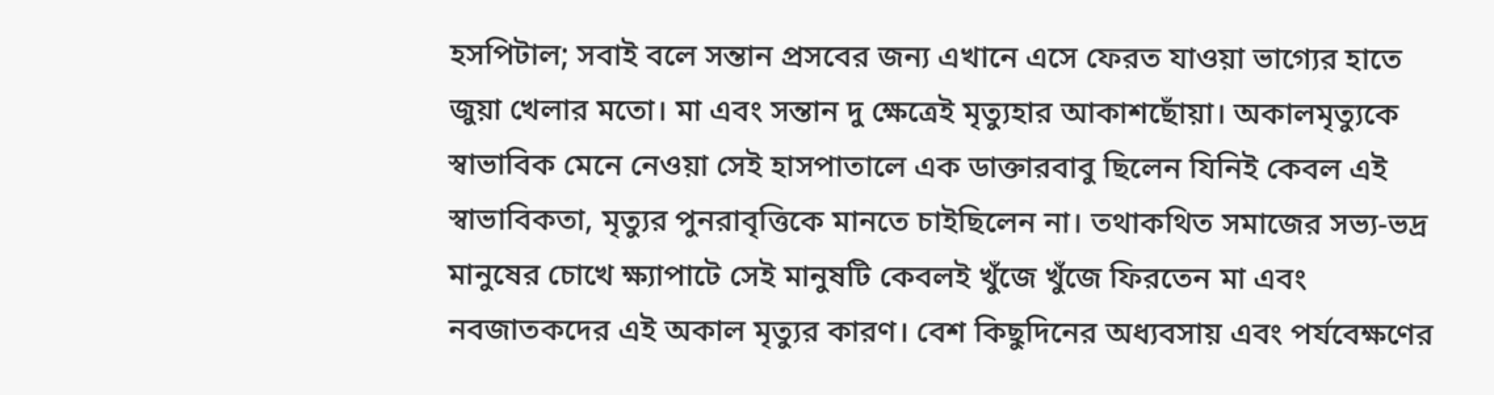হসপিটাল; সবাই বলে সন্তান প্রসবের জন্য এখানে এসে ফেরত যাওয়া ভাগ্যের হাতে জুয়া খেলার মতো। মা এবং সন্তান দু ক্ষেত্রেই মৃত্যুহার আকাশছোঁয়া। অকালমৃত্যুকে স্বাভাবিক মেনে নেওয়া সেই হাসপাতালে এক ডাক্তারবাবু ছিলেন যিনিই কেবল এই স্বাভাবিকতা, মৃত্যুর পুনরাবৃত্তিকে মানতে চাইছিলেন না। তথাকথিত সমাজের সভ্য-ভদ্র মানুষের চোখে ক্ষ্যাপাটে সেই মানুষটি কেবলই খুঁজে খুঁজে ফিরতেন মা এবং নবজাতকদের এই অকাল মৃত্যুর কারণ। বেশ কিছুদিনের অধ্যবসায় এবং পর্যবেক্ষণের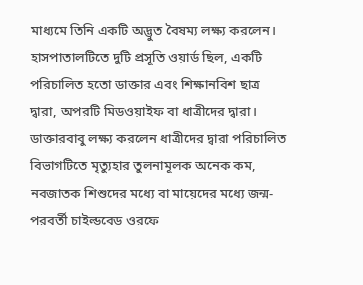মাধ্যমে তিনি একটি অদ্ভুত বৈষম্য লক্ষ্য করলেন। হাসপাতালটিতে দুটি প্রসূতি ওয়ার্ড ছিল, একটি পরিচালিত হতো ডাক্তার এবং শিক্ষানবিশ ছাত্র দ্বারা, অপরটি মিডওয়াইফ বা ধাত্রীদের দ্বারা। ডাক্তারবাবু লক্ষ্য করলেন ধাত্রীদের দ্বারা পরিচালিত বিভাগটিতে মৃত্যুহার তুলনামূলক অনেক কম, নবজাতক শিশুদের মধ্যে বা মায়েদের মধ্যে জন্ম-পরবর্তী চাইল্ডবেড ওরফে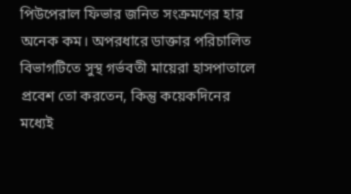পিউপেরাল ফিভার জনিত সংক্রমণের হার অনেক কম। অপরধারে ডাক্তার পরিচালিত বিভাগটিতে সুস্থ গর্ভবতী মায়েরা হাসপাতালে প্রবেশ তো করতেন, কিন্তু কয়েকদিনের মধ্যেই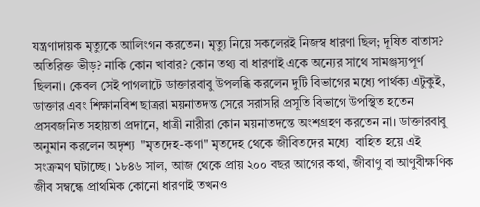যন্ত্রণাদায়ক মৃত্যুকে আলিংগন করতেন। মৃত্যু নিয়ে সকলেরই নিজস্ব ধারণা ছিল; দূষিত বাতাস? অতিরিক্ত ভীড়? নাকি কোন খাবার? কোন তথ্য বা ধারণাই একে অন্যের সাথে সামঞ্জস্যপূর্ণ ছিলনা। কেবল সেই পাগলাটে ডাক্তারবাবু উপলব্ধি করলেন দুটি বিভাগের মধ্যে পার্থক্য এটুকুই, ডাক্তার এবং শিক্ষানবিশ ছাত্ররা ময়নাতদন্ত সেরে সরাসরি প্রসূতি বিভাগে উপস্থিত হতেন প্রসবজনিত সহায়তা প্রদানে, ধাত্রী নারীরা কোন ময়নাতদন্তে অংশগ্রহণ করতেন না। ডাক্তারবাবু অনুমান করলেন অদৃশ্য  "মৃতদেহ-কণা" মৃতদেহ থেকে জীবিতদের মধ্যে  বাহিত হয়ে এই সংক্রমণ ঘটাচ্ছে। ১৮৪৬ সাল, আজ থেকে প্রায় ২০০ বছর আগের কথা, জীবাণু বা আণুবীক্ষণিক জীব সম্বন্ধে প্রাথমিক কোনো ধারণাই তখনও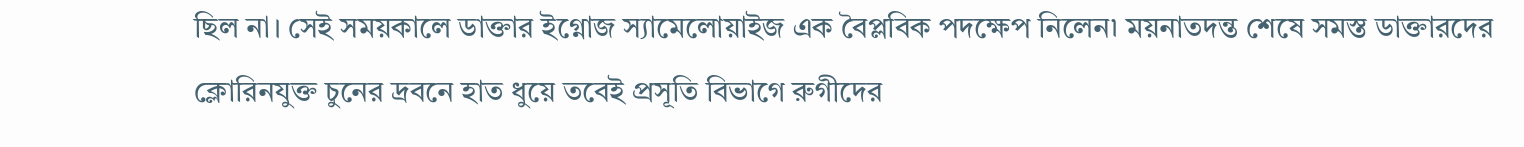ছিল না। সেই সময়কালে ডাক্তার ইগ্নোজ স্যামেলোয়াইজ এক বৈপ্লবিক পদক্ষেপ নিলেন৷ ময়নাতদন্ত শেষে সমস্ত ডাক্তারদের ক্লোরিনযুক্ত চুনের দ্রবনে হাত ধুয়ে তবেই প্রসূতি বিভাগে রুগীদের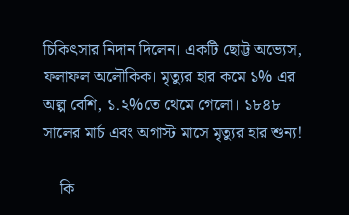চিকিৎসার নিদান দিলেন। একটি ছোট্ট অভ্যেস, ফলাফল অলৌকিক। মৃত্যুর হার কমে ১% এর অল্প বেশি, ১.২%তে থেমে গেলো। ১৮৪৮ সালের মার্চ এবং অগাস্ট মাসে মৃত্যুর হার শুন্য!

    কি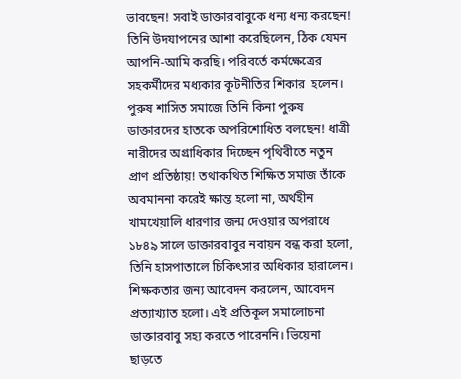ভাবছেন! সবাই ডাক্তারবাবুকে ধন্য ধন্য করছেন! তিনি উদযাপনের আশা করেছিলেন, ঠিক যেমন আপনি-আমি করছি। পরিবর্তে কর্মক্ষেত্রের সহকর্মীদের মধ্যকার কূটনীতির শিকার  হলেন। পুরুষ শাসিত সমাজে তিনি কিনা পুরুষ ডাক্তারদের হাতকে অপরিশোধিত বলছেন! ধাত্রী নারীদের অগ্রাধিকার দিচ্ছেন পৃথিবীতে নতুন প্রাণ প্রতিষ্ঠায়! তথাকথিত শিক্ষিত সমাজ তাঁকে অবমাননা করেই ক্ষান্ত হলো না, অর্থহীন খামখেয়ালি ধারণার জন্ম দেওয়ার অপরাধে ১৮৪৯ সালে ডাক্তারবাবুর নবায়ন বন্ধ করা হলো, তিনি হাসপাতালে চিকিৎসার অধিকার হারালেন। শিক্ষকতার জন্য আবেদন করলেন, আবেদন প্রত্যাখ্যাত হলো। এই প্রতিকূল সমালোচনা ডাক্তারবাবু সহ্য করতে পারেননি। ভিয়েনা ছাড়তে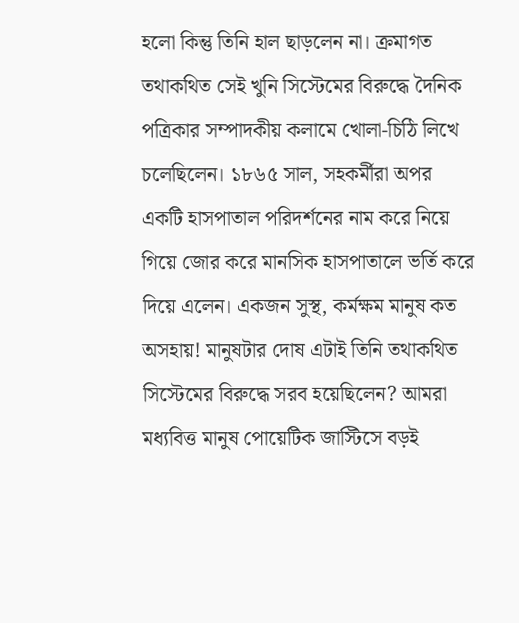হলো কিন্তু তিনি হাল ছাড়লেন না। ক্রমাগত তথাকথিত সেই খুনি সিস্টেমের বিরুদ্ধে দৈনিক পত্রিকার সম্পাদকীয় কলামে খোলা-চিঠি লিখে চলেছিলেন। ১৮৬৫ সাল, সহকর্মীরা অপর একটি হাসপাতাল পরিদর্শনের নাম করে নিয়ে গিয়ে জোর করে মানসিক হাসপাতালে ভর্তি করে দিয়ে এলেন। একজন সুস্থ, কর্মক্ষম মানুষ কত অসহায়! মানুষটার দোষ এটাই তিনি তথাকথিত সিস্টেমের বিরুদ্ধে সরব হয়েছিলেন? আমরা মধ্যবিত্ত মানুষ পোয়েটিক জাস্টিসে বড়ই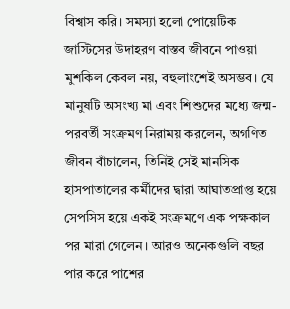বিশ্বাস করি। সমস্যা হলো পোয়েটিক জাস্টিসের উদাহরণ বাস্তব জীবনে পাওয়া মুশকিল কেবল নয়, বহুলাংশেই অসম্ভব। যে মানুষটি অসংখ্য মা এবং শিশুদের মধ্যে জন্ম-পরবর্তী সংক্রমণ নিরাময় করলেন, অগণিত জীবন বাঁচালেন, তিনিই সেই মানসিক হাসপাতালের কর্মীদের দ্বারা আঘাতপ্রাপ্ত হয়ে সেপসিস হয়ে একই সংক্রমণে এক পক্ষকাল পর মারা গেলেন। আরও অনেকগুলি বছর পার করে পাশের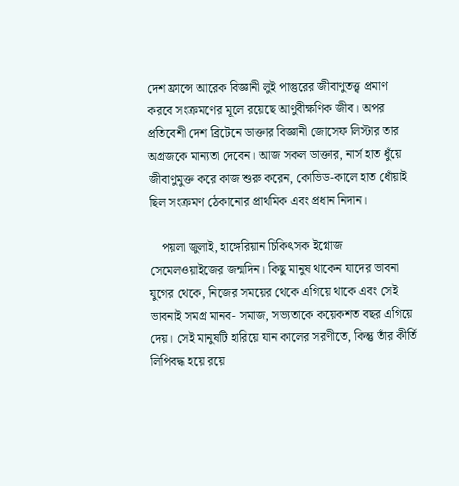দেশ ফ্রান্সে আরেক বিজ্ঞানী লুই পাস্তুরের জীবাণুতত্ত্ব প্রমাণ করবে সংক্রমণের মূলে রয়েছে আণুবীক্ষণিক জীব। অপর প্রতিবেশী দেশ ব্রিটেনে ডাক্তার বিজ্ঞানী জোসেফ লিস্টার তার অগ্রজকে মান্যতা দেবেন। আজ সকল ডাক্তার, নার্স হাত ধুঁয়ে জীবাণুমুক্ত করে কাজ শুরু করেন, কোভিড-কালে হাত ধোঁয়াই ছিল সংক্রমণ ঠেকানোর প্রাথমিক এবং প্রধান নিদান।

    পয়লা জুলাই, হাঙ্গেরিয়ান চিকিৎসক ইগ্নোজ সেমেলওয়াইজের জন্মদিন। কিছু মানুষ থাকেন যাদের ভাবনা যুগের থেকে, নিজের সময়ের থেকে এগিয়ে থাকে এবং সেই ভাবনাই সমগ্র মানব- সমাজ, সভ্যতাকে কয়েকশত বছর এগিয়ে দেয়। সেই মানুষটি হারিয়ে যান কালের সরণীতে, কিন্তু তাঁর কীর্তি লিপিবদ্ধ হয়ে রয়ে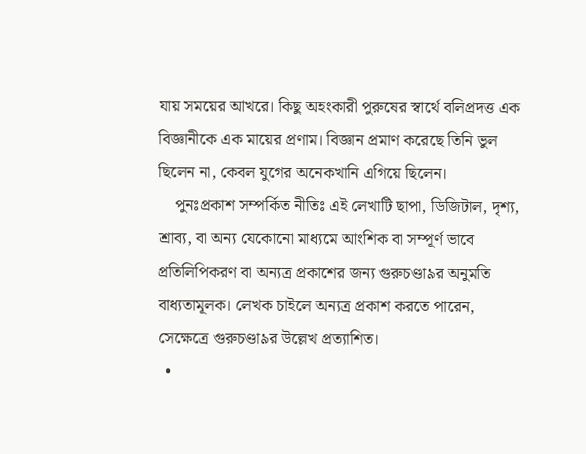যায় সময়ের আখরে। কিছু অহংকারী পুরুষের স্বার্থে বলিপ্রদত্ত এক বিজ্ঞানীকে এক মায়ের প্রণাম। বিজ্ঞান প্রমাণ করেছে তিনি ভুল ছিলেন না, কেবল যুগের অনেকখানি এগিয়ে ছিলেন।
    পুনঃপ্রকাশ সম্পর্কিত নীতিঃ এই লেখাটি ছাপা, ডিজিটাল, দৃশ্য, শ্রাব্য, বা অন্য যেকোনো মাধ্যমে আংশিক বা সম্পূর্ণ ভাবে প্রতিলিপিকরণ বা অন্যত্র প্রকাশের জন্য গুরুচণ্ডা৯র অনুমতি বাধ্যতামূলক। লেখক চাইলে অন্যত্র প্রকাশ করতে পারেন, সেক্ষেত্রে গুরুচণ্ডা৯র উল্লেখ প্রত্যাশিত।
  •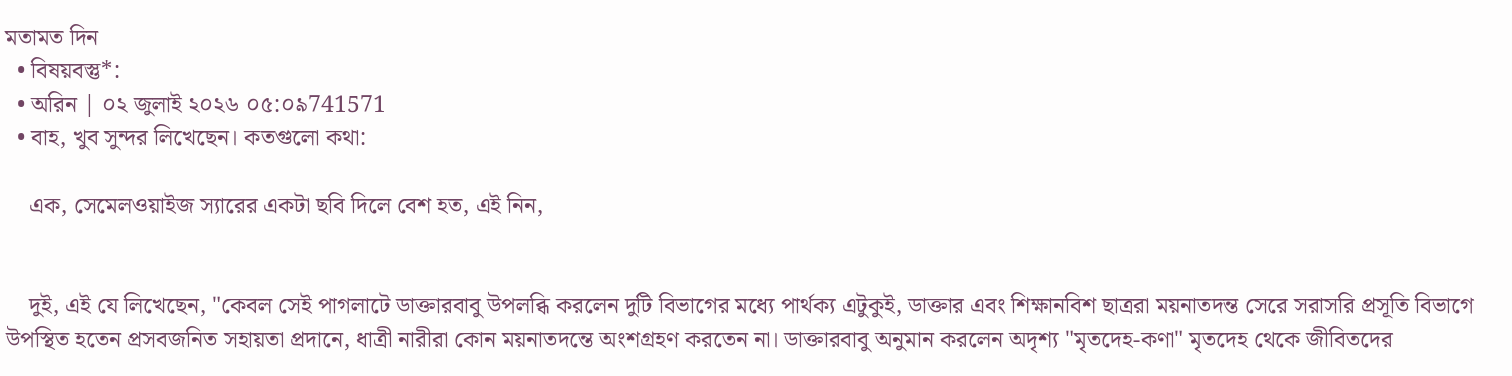মতামত দিন
  • বিষয়বস্তু*:
  • অরিন | ০২ জুলাই ২০২৬ ০৫:০৯741571
  • বাহ, খুব সুন্দর লিখেছেন। কতগুলো কথা:

    এক, সেমেলওয়াইজ স্যারের একটা ছবি দিলে বেশ হত, এই নিন,


    দুই, এই যে লিখেছেন, "কেবল সেই পাগলাটে ডাক্তারবাবু উপলব্ধি করলেন দুটি বিভাগের মধ্যে পার্থক্য এটুকুই, ডাক্তার এবং শিক্ষানবিশ ছাত্ররা ময়নাতদন্ত সেরে সরাসরি প্রসূতি বিভাগে উপস্থিত হতেন প্রসবজনিত সহায়তা প্রদানে, ধাত্রী নারীরা কোন ময়নাতদন্তে অংশগ্রহণ করতেন না। ডাক্তারবাবু অনুমান করলেন অদৃশ্য "মৃতদেহ-কণা" মৃতদেহ থেকে জীবিতদের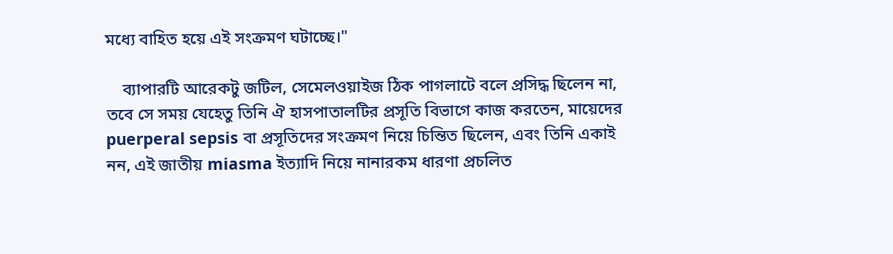মধ্যে বাহিত হয়ে এই সংক্রমণ ঘটাচ্ছে।"

    ব্যাপারটি আরেকটু জটিল, সেমেলওয়াইজ ঠিক পাগলাটে বলে প্রসিদ্ধ ছিলেন না, তবে সে সময় যেহেতু তিনি ঐ হাসপাতালটির প্রসূতি বিভাগে কাজ করতেন, মায়েদের puerperal sepsis বা প্রসূতিদের সংক্রমণ নিয়ে চিন্তিত ছিলেন, এবং তিনি একাই নন, এই জাতীয় miasma ইত্যাদি নিয়ে নানারকম ধারণা প্রচলিত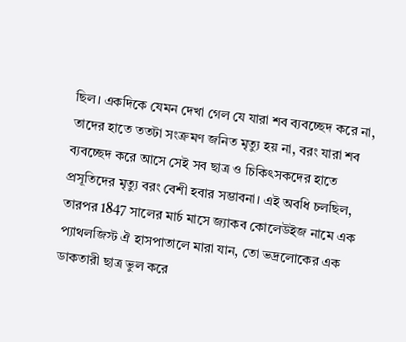ছিল। একদিকে যেমন দেখা গেল যে যারা শব ব্যবচ্ছেদ করে না, তাদের হাতে ততটা সংক্রমণ জনিত মৃত্যু হয় না, বরং যারা শব ব্যবচ্ছেদ করে আসে সেই সব ছাত্র ও চিকিৎসকদের হাতে প্রসূতিদের মৃত্যু বরং বেশী হবার সম্ভাবনা। এই অবধি চলছিল, তারপর 1847 সালের মার্চ মাসে জ্যাকব কোলেউইজ নামে এক প্যাথলজিস্ট ঐ হাসপাতালে মারা যান, তো ভদ্রলোকের এক ডাকতারী ছাত্র ভুল করে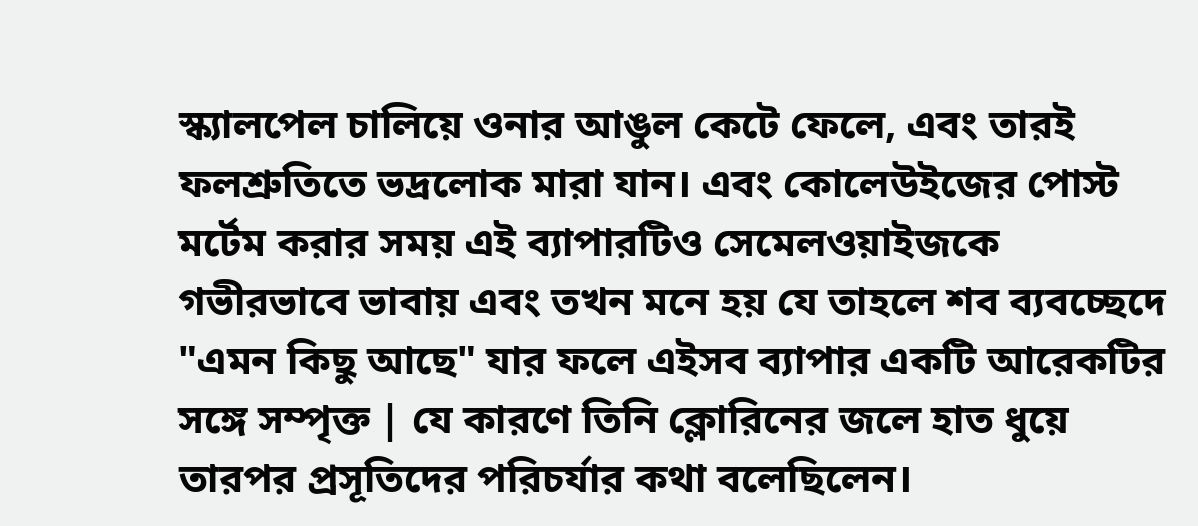স্ক্যালপেল চালিয়ে ওনার আঙুল কেটে ফেলে, এবং তারই ফলশ্রুতিতে ভদ্রলোক মারা যান। এবং কোলেউইজের পোস্ট মর্টেম করার সময় এই ব্যাপারটিও সেমেলওয়াইজকে গভীরভাবে ভাবায় এবং তখন মনে হয় যে তাহলে শব ব্যবচ্ছেদে "এমন কিছু আছে" যার ফলে এইসব ব্যাপার একটি আরেকটির সঙ্গে সম্পৃক্ত | যে কারণে তিনি ক্লোরিনের জলে হাত ধুয়ে তারপর প্রসূতিদের পরিচর্যার কথা বলেছিলেন।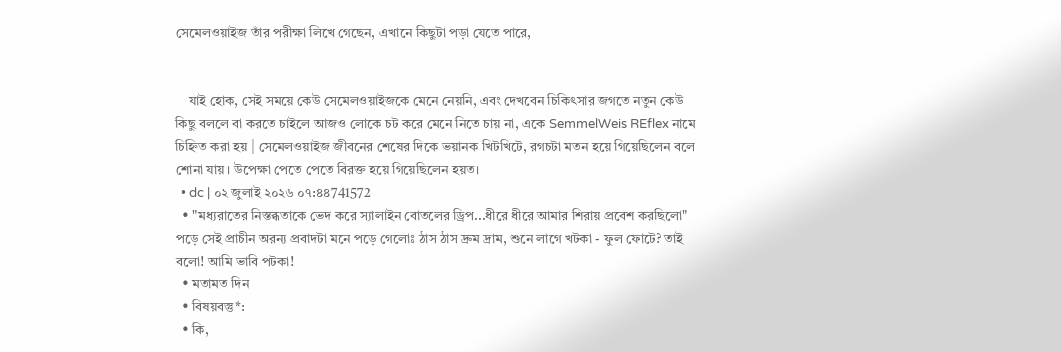সেমেলওয়াইজ তাঁর পরীক্ষা লিখে গেছেন, এখানে কিছুটা পড়া যেতে পারে,


    যাই হোক, সেই সময়ে কেউ সেমেলওয়াইজকে মেনে নেয়নি, এবং দেখবেন চিকিৎসার জগতে নতুন কেউ কিছু বললে বা করতে চাইলে আজও লোকে চট করে মেনে নিতে চায় না, একে SemmelWeis REflex নামে চিহ্নিত করা হয় | সেমেলওয়াইজ জীবনের শেষের দিকে ভয়ানক খিটখিটে, রগচটা মতন হয়ে গিয়েছিলেন বলে শোনা যায়। উপেক্ষা পেতে পেতে বিরক্ত হয়ে গিয়েছিলেন হয়ত।
  • dc | ০২ জুলাই ২০২৬ ০৭:৪৪741572
  • "মধ্যরাতের নিস্তব্ধতাকে ভেদ করে স্যালাইন বোতলের ড্রিপ...ধীরে ধীরে আমার শিরায় প্রবেশ করছিলো" পড়ে সেই প্রাচীন অরন্য প্রবাদটা মনে পড়ে গেলোঃ ঠাস ঠাস দ্রুম দ্রাম, শুনে লাগে খটকা - ফুল ফোটে? তাই বলো! আমি ভাবি পটকা!
  • মতামত দিন
  • বিষয়বস্তু*:
  • কি,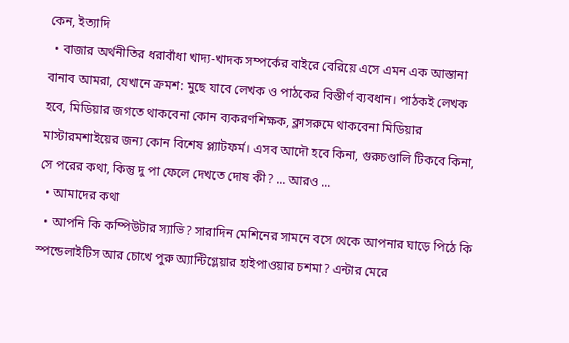কেন, ইত্যাদি
  • বাজার অর্থনীতির ধরাবাঁধা খাদ্য-খাদক সম্পর্কের বাইরে বেরিয়ে এসে এমন এক আস্তানা বানাব আমরা, যেখানে ক্রমশ: মুছে যাবে লেখক ও পাঠকের বিস্তীর্ণ ব্যবধান। পাঠকই লেখক হবে, মিডিয়ার জগতে থাকবেনা কোন ব্যকরণশিক্ষক, ক্লাসরুমে থাকবেনা মিডিয়ার মাস্টারমশাইয়ের জন্য কোন বিশেষ প্ল্যাটফর্ম। এসব আদৌ হবে কিনা, গুরুচণ্ডালি টিকবে কিনা, সে পরের কথা, কিন্তু দু পা ফেলে দেখতে দোষ কী? ... আরও ...
  • আমাদের কথা
  • আপনি কি কম্পিউটার স্যাভি? সারাদিন মেশিনের সামনে বসে থেকে আপনার ঘাড়ে পিঠে কি স্পন্ডেলাইটিস আর চোখে পুরু অ্যান্টিগ্লেয়ার হাইপাওয়ার চশমা? এন্টার মেরে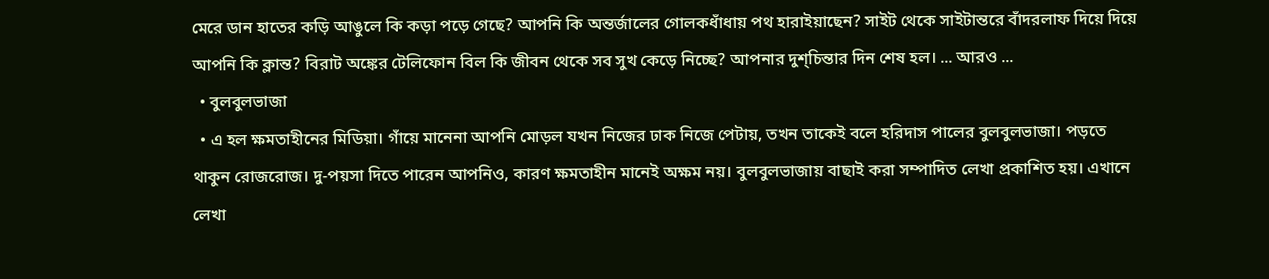মেরে ডান হাতের কড়ি আঙুলে কি কড়া পড়ে গেছে? আপনি কি অন্তর্জালের গোলকধাঁধায় পথ হারাইয়াছেন? সাইট থেকে সাইটান্তরে বাঁদরলাফ দিয়ে দিয়ে আপনি কি ক্লান্ত? বিরাট অঙ্কের টেলিফোন বিল কি জীবন থেকে সব সুখ কেড়ে নিচ্ছে? আপনার দুশ্‌চিন্তার দিন শেষ হল। ... আরও ...
  • বুলবুলভাজা
  • এ হল ক্ষমতাহীনের মিডিয়া। গাঁয়ে মানেনা আপনি মোড়ল যখন নিজের ঢাক নিজে পেটায়, তখন তাকেই বলে হরিদাস পালের বুলবুলভাজা। পড়তে থাকুন রোজরোজ। দু-পয়সা দিতে পারেন আপনিও, কারণ ক্ষমতাহীন মানেই অক্ষম নয়। বুলবুলভাজায় বাছাই করা সম্পাদিত লেখা প্রকাশিত হয়। এখানে লেখা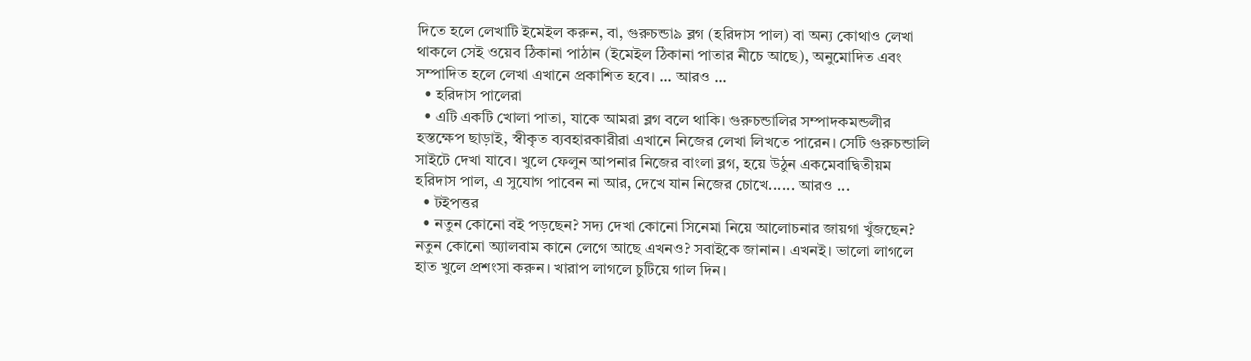দিতে হলে লেখাটি ইমেইল করুন, বা, গুরুচন্ডা৯ ব্লগ (হরিদাস পাল) বা অন্য কোথাও লেখা থাকলে সেই ওয়েব ঠিকানা পাঠান (ইমেইল ঠিকানা পাতার নীচে আছে), অনুমোদিত এবং সম্পাদিত হলে লেখা এখানে প্রকাশিত হবে। ... আরও ...
  • হরিদাস পালেরা
  • এটি একটি খোলা পাতা, যাকে আমরা ব্লগ বলে থাকি। গুরুচন্ডালির সম্পাদকমন্ডলীর হস্তক্ষেপ ছাড়াই, স্বীকৃত ব্যবহারকারীরা এখানে নিজের লেখা লিখতে পারেন। সেটি গুরুচন্ডালি সাইটে দেখা যাবে। খুলে ফেলুন আপনার নিজের বাংলা ব্লগ, হয়ে উঠুন একমেবাদ্বিতীয়ম হরিদাস পাল, এ সুযোগ পাবেন না আর, দেখে যান নিজের চোখে...... আরও ...
  • টইপত্তর
  • নতুন কোনো বই পড়ছেন? সদ্য দেখা কোনো সিনেমা নিয়ে আলোচনার জায়গা খুঁজছেন? নতুন কোনো অ্যালবাম কানে লেগে আছে এখনও? সবাইকে জানান। এখনই। ভালো লাগলে হাত খুলে প্রশংসা করুন। খারাপ লাগলে চুটিয়ে গাল দিন।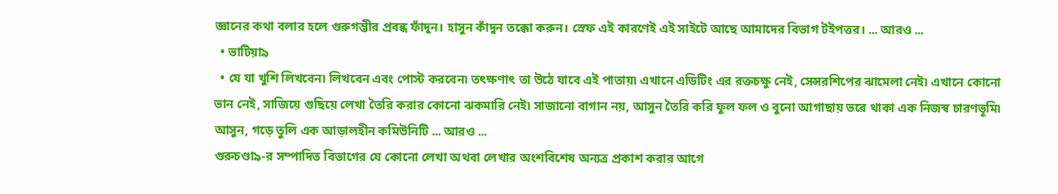জ্ঞানের কথা বলার হলে গুরুগম্ভীর প্রবন্ধ ফাঁদুন। হাসুন কাঁদুন তক্কো করুন। স্রেফ এই কারণেই এই সাইটে আছে আমাদের বিভাগ টইপত্তর। ... আরও ...
  • ভাটিয়া৯
  • যে যা খুশি লিখবেন৷ লিখবেন এবং পোস্ট করবেন৷ তৎক্ষণাৎ তা উঠে যাবে এই পাতায়৷ এখানে এডিটিং এর রক্তচক্ষু নেই, সেন্সরশিপের ঝামেলা নেই৷ এখানে কোনো ভান নেই, সাজিয়ে গুছিয়ে লেখা তৈরি করার কোনো ঝকমারি নেই৷ সাজানো বাগান নয়, আসুন তৈরি করি ফুল ফল ও বুনো আগাছায় ভরে থাকা এক নিজস্ব চারণভূমি৷ আসুন, গড়ে তুলি এক আড়ালহীন কমিউনিটি ... আরও ...
গুরুচণ্ডা৯-র সম্পাদিত বিভাগের যে কোনো লেখা অথবা লেখার অংশবিশেষ অন্যত্র প্রকাশ করার আগে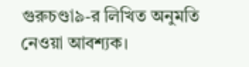গুরুচণ্ডা৯-র লিখিত অনুমতি নেওয়া আবশ্যক।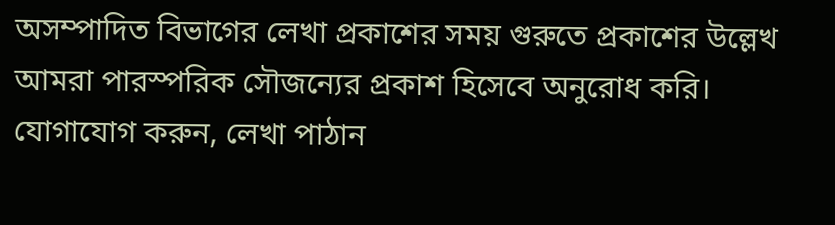অসম্পাদিত বিভাগের লেখা প্রকাশের সময় গুরুতে প্রকাশের উল্লেখ আমরা পারস্পরিক সৌজন্যের প্রকাশ হিসেবে অনুরোধ করি। যোগাযোগ করুন, লেখা পাঠান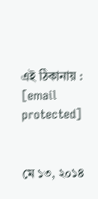এই ঠিকানায় : [email protected]


মে ১৩, ২০১৪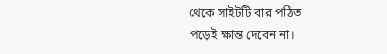থেকে সাইটটি বার পঠিত
পড়েই ক্ষান্ত দেবেন না।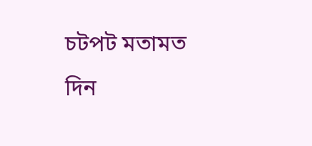চটপট মতামত দিন